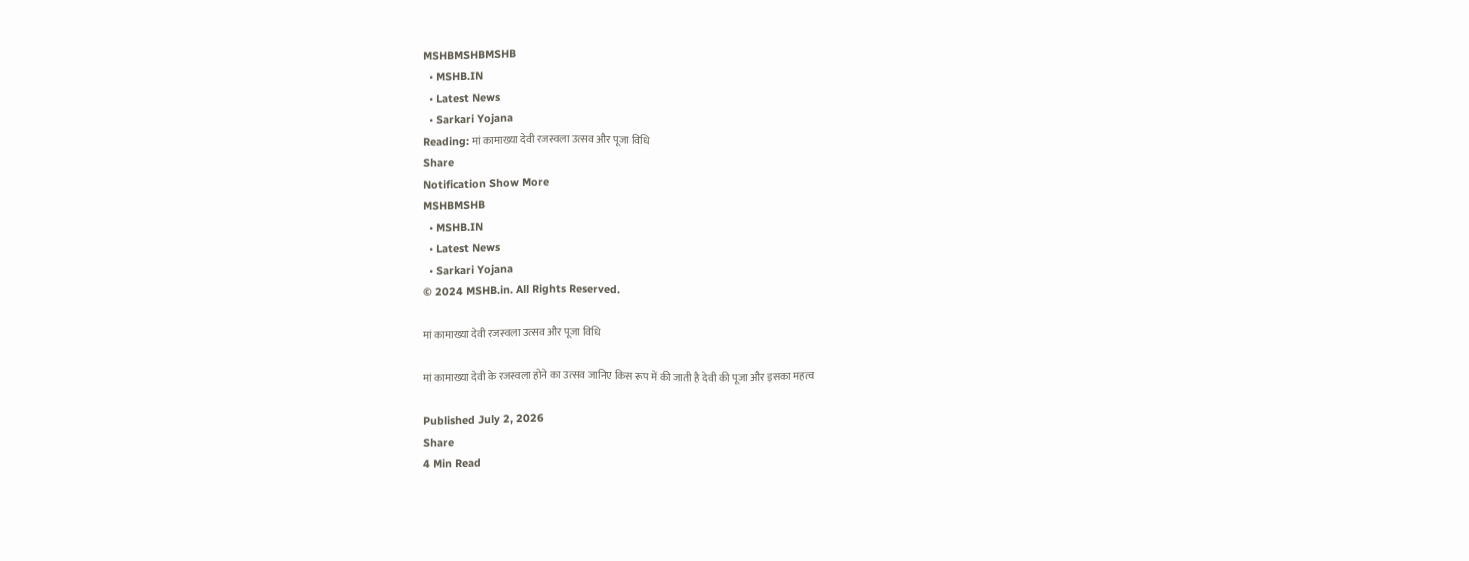MSHBMSHBMSHB
  • MSHB.IN
  • Latest News
  • Sarkari Yojana
Reading: मां कामाख्या देवी रजस्वला उत्सव और पूजा विधि
Share
Notification Show More
MSHBMSHB
  • MSHB.IN
  • Latest News
  • Sarkari Yojana
© 2024 MSHB.in. All Rights Reserved.

मां कामाख्या देवी रजस्वला उत्सव और पूजा विधि

मां कामाख्या देवी के रजस्वला होने का उत्सव जानिए किस रूप में की जाती है देवी की पूजा और इसका महत्व

Published July 2, 2026
Share
4 Min Read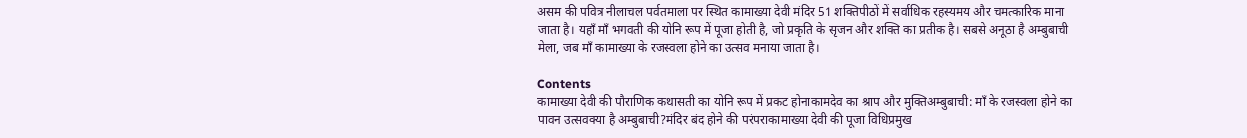असम की पवित्र नीलाचल पर्वतमाला पर स्थित कामाख्या देवी मंदिर 51 शक्तिपीठों में सर्वाधिक रहस्यमय और चमत्कारिक माना जाता है। यहाँ माँ भगवती की योनि रूप में पूजा होती है, जो प्रकृति के सृजन और शक्ति का प्रतीक है। सबसे अनूठा है अम्बुबाची मेला, जब माँ कामाख्या के रजस्वला होने का उत्सव मनाया जाता है।

Contents
कामाख्या देवी की पौराणिक कथासती का योनि रूप में प्रकट होनाकामदेव का श्राप और मुक्तिअम्बुबाची: माँ के रजस्वला होने का पावन उत्सवक्या है अम्बुबाची?मंदिर बंद होने की परंपराकामाख्या देवी की पूजा विधिप्रमुख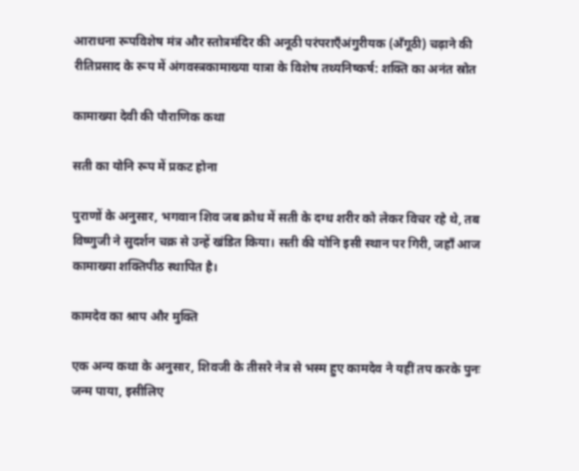आराधना रूपविशेष मंत्र और स्तोत्रमंदिर की अनूठी परंपराएँअंगुरीयक (अँगूठी) चढ़ाने की रीतिप्रसाद के रूप में अंगवस्त्रकामाख्या यात्रा के विशेष तथ्यनिष्कर्ष: शक्ति का अनंत स्रोत

कामाख्या देवी की पौराणिक कथा

सती का योनि रूप में प्रकट होना

पुराणों के अनुसार, भगवान शिव जब क्रोध में सती के दग्ध शरीर को लेकर विचर रहे थे, तब विष्णुजी ने सुदर्शन चक्र से उन्हें खंडित किया। सती की योनि इसी स्थान पर गिरी, जहाँ आज कामाख्या शक्तिपीठ स्थापित है।

कामदेव का श्राप और मुक्ति

एक अन्य कथा के अनुसार, शिवजी के तीसरे नेत्र से भस्म हुए कामदेव ने यहीं तप करके पुनः जन्म पाया, इसीलिए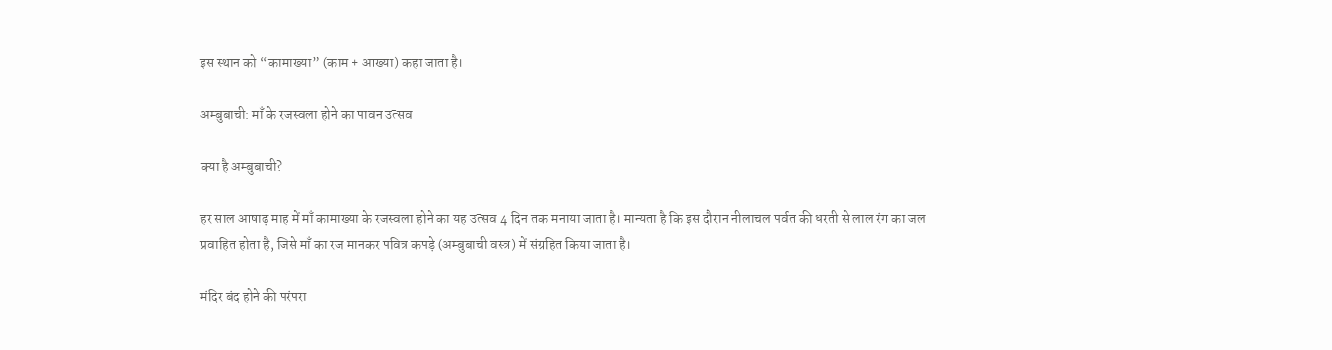इस स्थान को “कामाख्या” (काम + आख्या) कहा जाता है।

अम्बुबाची: माँ के रजस्वला होने का पावन उत्सव

क्या है अम्बुबाची?

हर साल आषाढ़ माह में माँ कामाख्या के रजस्वला होने का यह उत्सव 4 दिन तक मनाया जाता है। मान्यता है कि इस दौरान नीलाचल पर्वत की धरती से लाल रंग का जल प्रवाहित होता है, जिसे माँ का रज मानकर पवित्र कपड़े (अम्बुबाची वस्त्र) में संग्रहित किया जाता है।

मंदिर बंद होने की परंपरा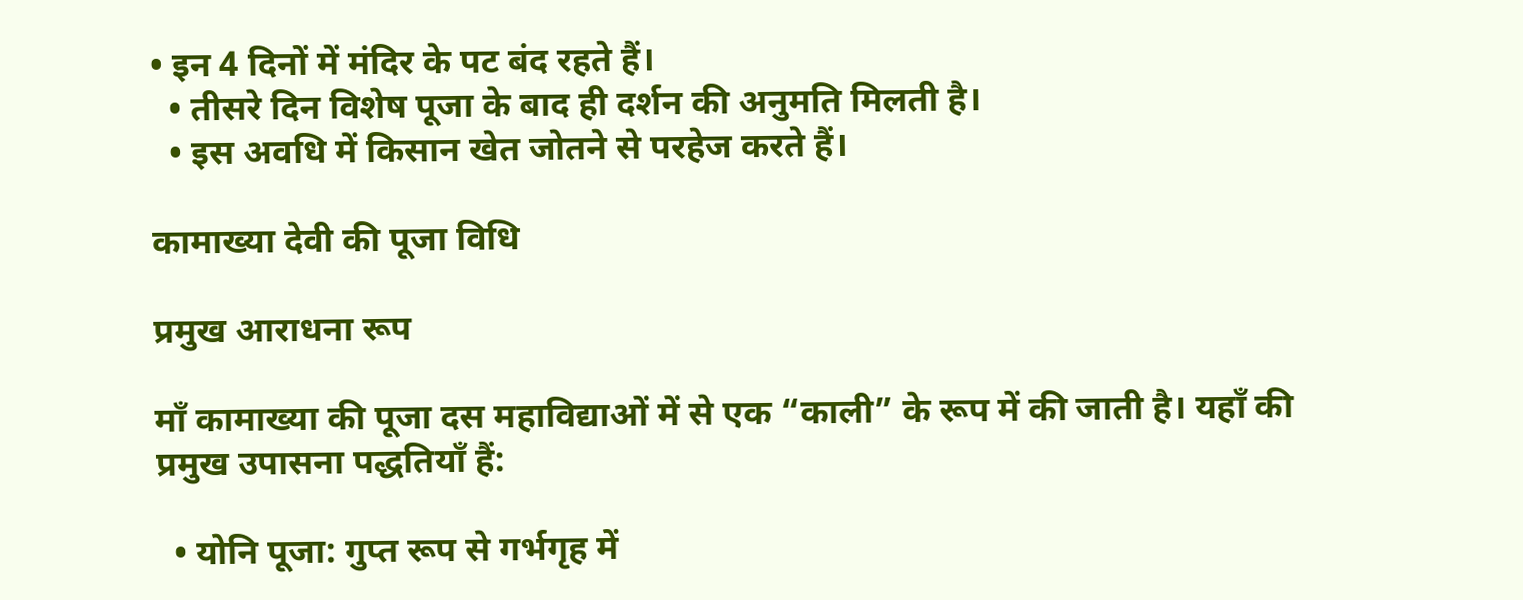• इन 4 दिनों में मंदिर के पट बंद रहते हैं।
  • तीसरे दिन विशेष पूजा के बाद ही दर्शन की अनुमति मिलती है।
  • इस अवधि में किसान खेत जोतने से परहेज करते हैं।

कामाख्या देवी की पूजा विधि

प्रमुख आराधना रूप

माँ कामाख्या की पूजा दस महाविद्याओं में से एक “काली” के रूप में की जाती है। यहाँ की प्रमुख उपासना पद्धतियाँ हैं:

  • योनि पूजा: गुप्त रूप से गर्भगृह में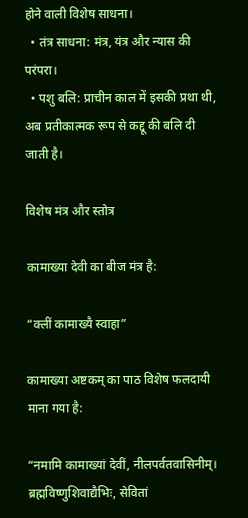होने वाली विशेष साधना।
  • तंत्र साधना: मंत्र, यंत्र और न्यास की परंपरा।
  • पशु बलि: प्राचीन काल में इसकी प्रथा थी, अब प्रतीकात्मक रूप से कद्दू की बलि दी जाती है।

विशेष मंत्र और स्तोत्र

कामाख्या देवी का बीज मंत्र है:

“क्लीं कामाख्यै स्वाहा”

कामाख्या अष्टकम् का पाठ विशेष फलदायी माना गया है:

“नमामि कामाख्यां देवीं, नीलपर्वतवासिनीम्।
ब्रह्मविष्णुशिवाद्यैभिः, सेवितां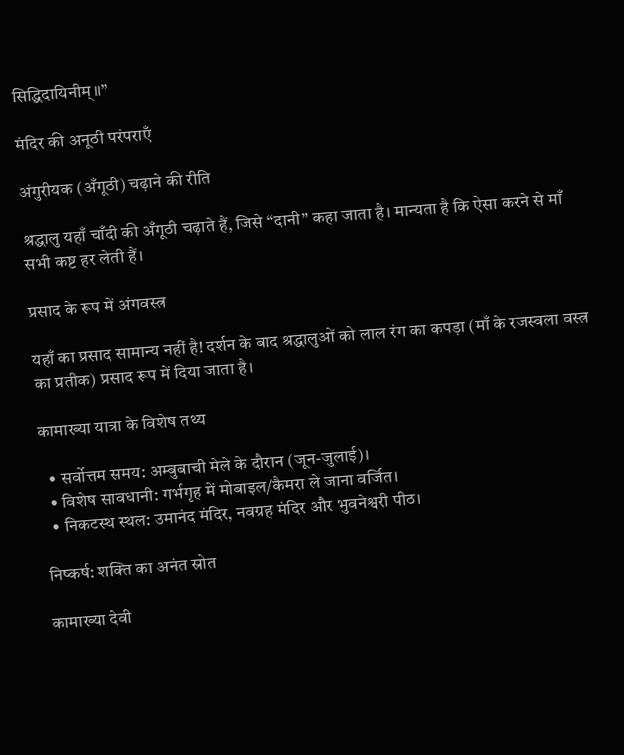सिद्धिदायिनीम्॥”

मंदिर की अनूठी परंपराएँ

अंगुरीयक (अँगूठी) चढ़ाने की रीति

श्रद्धालु यहाँ चाँदी की अँगूठी चढ़ाते हैं, जिसे “दानी” कहा जाता है। मान्यता है कि ऐसा करने से माँ सभी कष्ट हर लेती हैं।

प्रसाद के रूप में अंगवस्त्र

यहाँ का प्रसाद सामान्य नहीं है! दर्शन के बाद श्रद्धालुओं को लाल रंग का कपड़ा (माँ के रजस्वला वस्त्र का प्रतीक) प्रसाद रूप में दिया जाता है।

कामाख्या यात्रा के विशेष तथ्य

  • सर्वोत्तम समय: अम्बुबाची मेले के दौरान (जून-जुलाई)।
  • विशेष सावधानी: गर्भगृह में मोबाइल/कैमरा ले जाना वर्जित।
  • निकटस्थ स्थल: उमानंद मंदिर, नवग्रह मंदिर और भुवनेश्वरी पीठ।

निष्कर्ष: शक्ति का अनंत स्रोत

कामाख्या देवी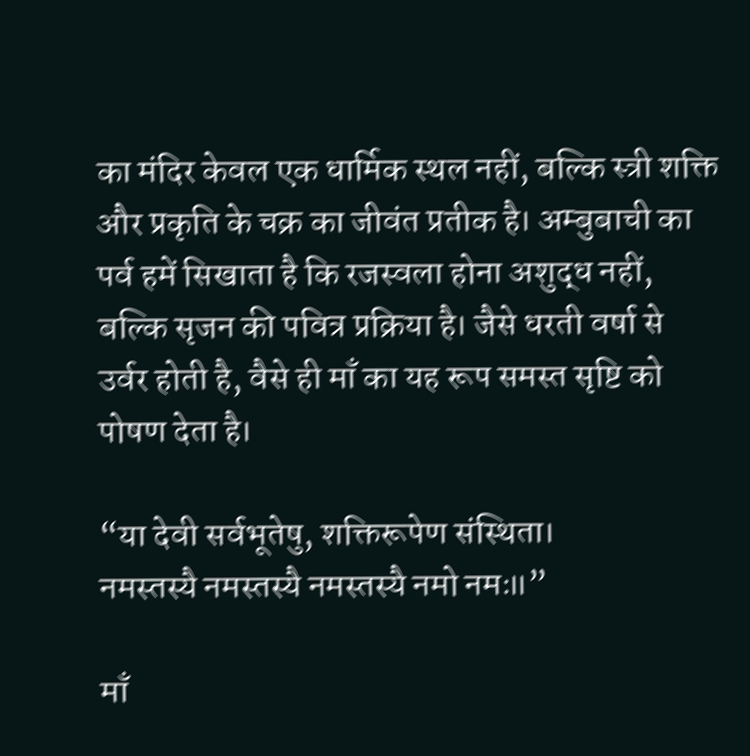का मंदिर केवल एक धार्मिक स्थल नहीं, बल्कि स्त्री शक्ति और प्रकृति के चक्र का जीवंत प्रतीक है। अम्बुबाची का पर्व हमें सिखाता है कि रजस्वला होना अशुद्ध नहीं, बल्कि सृजन की पवित्र प्रक्रिया है। जैसे धरती वर्षा से उर्वर होती है, वैसे ही माँ का यह रूप समस्त सृष्टि को पोषण देता है।

“या देवी सर्वभूतेषु, शक्तिरूपेण संस्थिता।
नमस्तस्यै नमस्तस्यै नमस्तस्यै नमो नमः॥”

माँ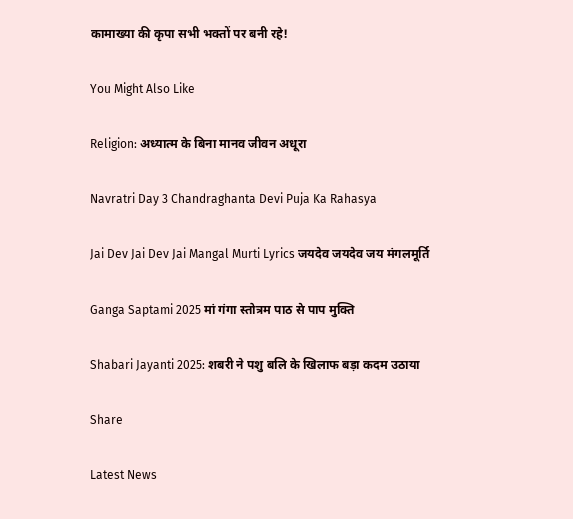कामाख्या की कृपा सभी भक्तों पर बनी रहे!

You Might Also Like

Religion: अध्यात्म के बिना मानव जीवन अधूरा

Navratri Day 3 Chandraghanta Devi Puja Ka Rahasya

Jai Dev Jai Dev Jai Mangal Murti Lyrics जयदेव जयदेव जय मंगलमूर्ति

Ganga Saptami 2025 मां गंगा स्तोत्रम पाठ से पाप मुक्ति

Shabari Jayanti 2025: शबरी ने पशु बलि के खिलाफ बड़ा कदम उठाया

Share

Latest News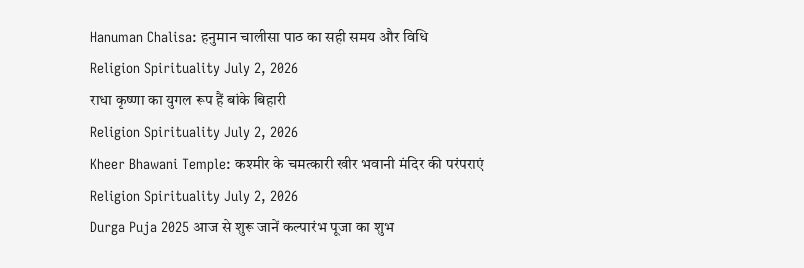Hanuman Chalisa: हनुमान चालीसा पाठ का सही समय और विधि
Religion Spirituality July 2, 2026
राधा कृष्णा का युगल रूप हैं बांके बिहारी
Religion Spirituality July 2, 2026
Kheer Bhawani Temple: कश्मीर के चमत्कारी खीर भवानी मंदिर की परंपराएं
Religion Spirituality July 2, 2026
Durga Puja 2025 आज से शुरू जानें कल्पारंभ पूजा का शुभ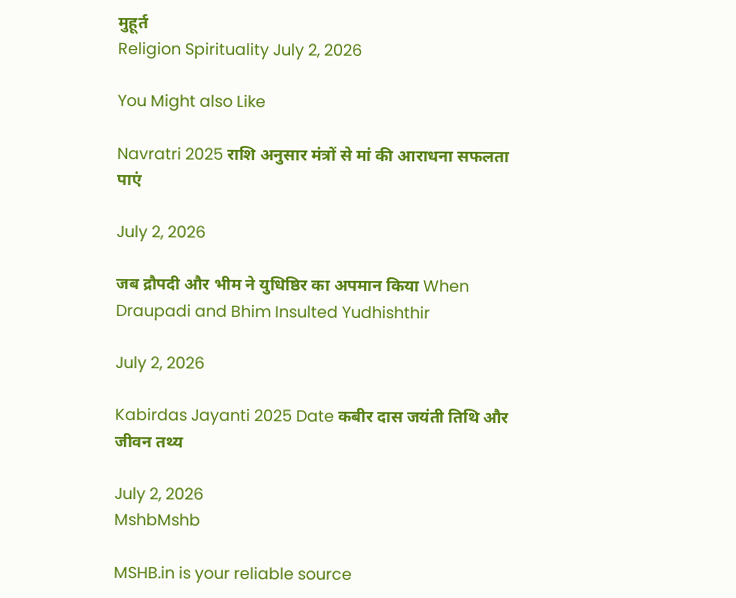मुहूर्त
Religion Spirituality July 2, 2026

You Might also Like

Navratri 2025 राशि अनुसार मंत्रों से मां की आराधना सफलता पाएं

July 2, 2026

जब द्रौपदी और भीम ने युधिष्ठिर का अपमान किया When Draupadi and Bhim Insulted Yudhishthir

July 2, 2026

Kabirdas Jayanti 2025 Date कबीर दास जयंती तिथि और जीवन तथ्य

July 2, 2026
MshbMshb

MSHB.in is your reliable source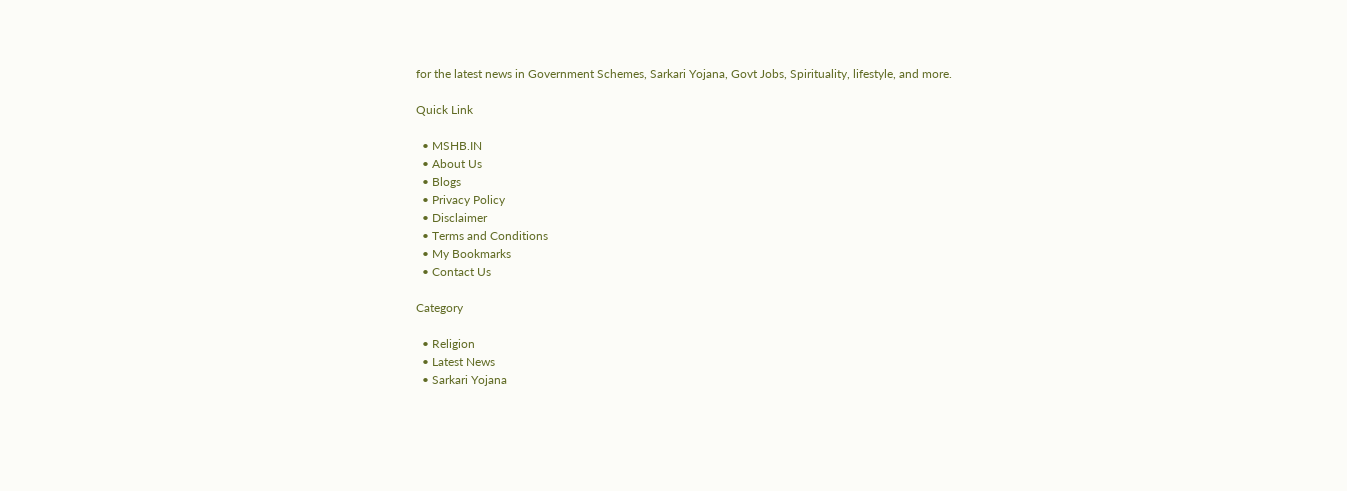for the latest news in Government Schemes, Sarkari Yojana, Govt Jobs, Spirituality, lifestyle, and more.

Quick Link

  • MSHB.IN
  • About Us
  • Blogs
  • Privacy Policy
  • Disclaimer
  • Terms and Conditions
  • My Bookmarks
  • Contact Us

Category

  • Religion
  • Latest News
  • Sarkari Yojana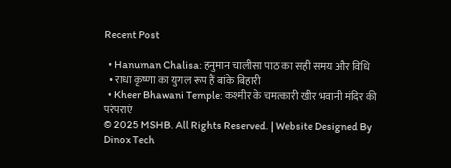Recent Post

  • Hanuman Chalisa: हनुमान चालीसा पाठ का सही समय और विधि
  • राधा कृष्णा का युगल रूप हैं बांके बिहारी
  • Kheer Bhawani Temple: कश्मीर के चमत्कारी खीर भवानी मंदिर की परंपराएं
© 2025 MSHB. All Rights Reserved. | Website Designed By Dinox Tech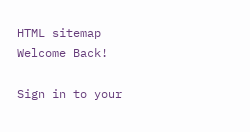HTML sitemap
Welcome Back!

Sign in to your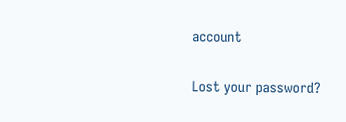account

Lost your password?